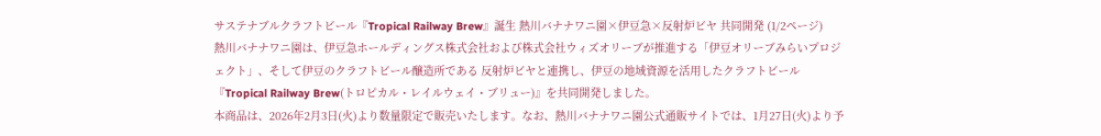サステナブルクラフトビール『Tropical Railway Brew』誕生 熱川バナナワニ園×伊豆急×反射炉ビヤ 共同開発 (1/2ページ)
熱川バナナワニ園は、伊豆急ホールディングス株式会社および株式会社ウィズオリーブが推進する「伊豆オリーブみらいプロジェクト」、そして伊豆のクラフトビール醸造所である 反射炉ビヤと連携し、伊豆の地域資源を活用したクラフトビール『Tropical Railway Brew(トロピカル・レイルウェイ・ブリュー)』を共同開発しました。
本商品は、2026年2月3日(火)より数量限定で販売いたします。なお、熱川バナナワニ園公式通販サイトでは、1月27日(火)より予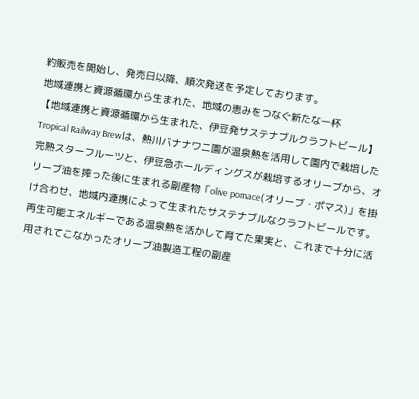約販売を開始し、発売日以降、順次発送を予定しております。
地域連携と資源循環から生まれた、地域の恵みをつなぐ新たな一杯
【地域連携と資源循環から生まれた、伊豆発サステナブルクラフトビール】Tropical Railway Brewは、熱川バナナワニ園が温泉熱を活用して園内で栽培した完熟スターフルーツと、伊豆急ホールディングスが栽培するオリーブから、オリーブ油を搾った後に生まれる副産物「olive pomace(オリーブ・ポマス)」を掛け合わせ、地域内連携によって生まれたサステナブルなクラフトビールです。
再生可能エネルギーである温泉熱を活かして育てた果実と、これまで十分に活用されてこなかったオリーブ油製造工程の副産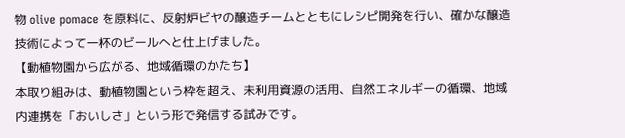物 olive pomace を原料に、反射炉ビヤの醸造チームとともにレシピ開発を行い、確かな醸造技術によって一杯のビールへと仕上げました。
【動植物園から広がる、地域循環のかたち】
本取り組みは、動植物園という枠を超え、未利用資源の活用、自然エネルギーの循環、地域内連携を「おいしさ」という形で発信する試みです。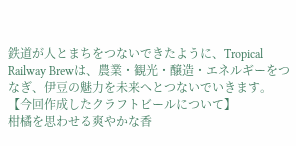鉄道が人とまちをつないできたように、Tropical Railway Brewは、農業・観光・醸造・エネルギーをつなぎ、伊豆の魅力を未来へとつないでいきます。
【今回作成したクラフトビールについて】
柑橘を思わせる爽やかな香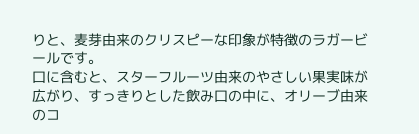りと、麦芽由来のクリスピーな印象が特徴のラガービールです。
口に含むと、スターフルーツ由来のやさしい果実味が広がり、すっきりとした飲み口の中に、オリーブ由来のコ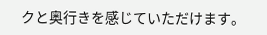クと奥行きを感じていただけます。